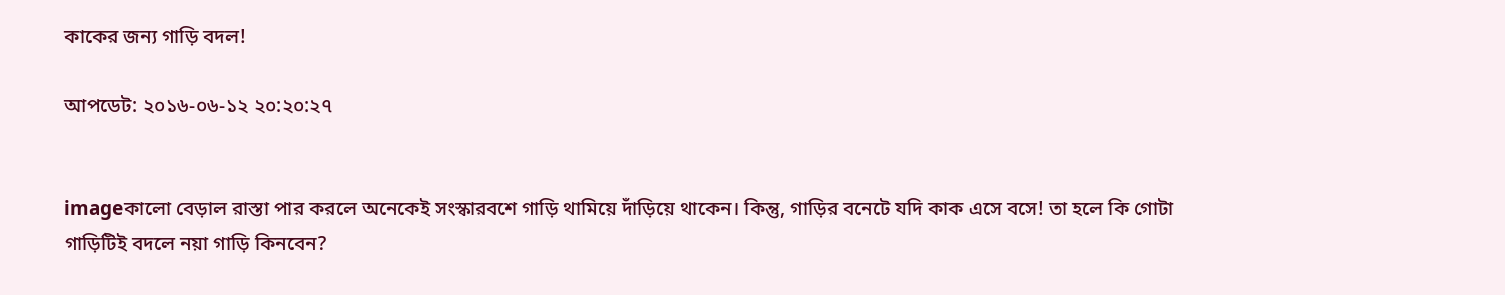কাকের জন্য গাড়ি বদল!

আপডেট: ২০১৬-০৬-১২ ২০:২০:২৭


imageকালো বেড়াল রাস্তা পার করলে অনেকেই সংস্কারবশে গাড়ি থামিয়ে দাঁড়িয়ে থাকেন। কিন্তু, গাড়ির বনেটে যদি কাক এসে বসে! তা হলে কি গোটা গাড়িটিই বদলে নয়া গাড়ি কিনবেন?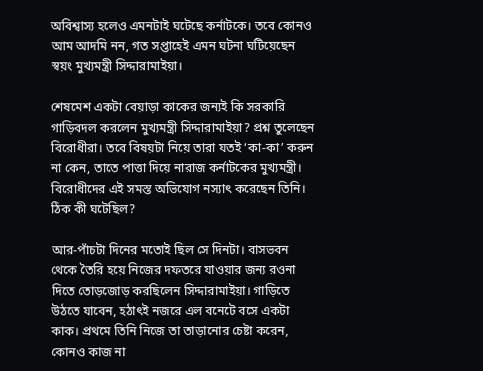অবিশ্বাস্য হলেও এমনটাই ঘটেছে কর্নাটকে। তবে কোনও আম আদমি নন, গত সপ্তাহেই এমন ঘটনা ঘটিয়েছেন স্বয়ং মুখ্যমন্ত্রী সিদ্দারামাইয়া।

শেষমেশ একটা বেয়াড়া কাকের জন্যই কি সরকারি গাড়িবদল করলেন মুখ্যমন্ত্রী সিদ্দারামাইয়া? প্রশ্ন তুলেছেন বিরোধীরা। তবে বিষয়টা নিয়ে তারা যতই ‘কা-কা’ করুন না কেন, তাতে পাত্তা দিয়ে নারাজ কর্নাটকের মুখ্যমন্ত্রী। বিরোধীদের এই সমস্ত অভিযোগ নস্যাৎ করেছেন তিনি। ঠিক কী ঘটেছিল?

আর-পাঁচটা দিনের মতোই ছিল সে দিনটা। বাসভবন থেকে তৈরি হয়ে নিজের দফতরে যাওয়ার জন্য রওনা দিতে তোড়জোড় করছিলেন সিদ্দারামাইয়া। গাড়িতে উঠতে যাবেন, হঠাৎই নজরে এল বনেটে বসে একটা কাক। প্রথমে তিনি নিজে তা তাড়ানোর চেষ্টা করেন, কোনও কাজ না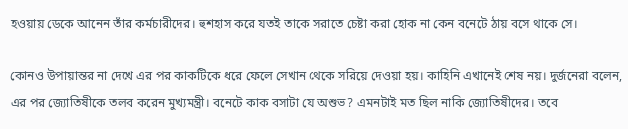হওয়ায় ডেকে আনেন তাঁর কর্মচারীদের। হুশহাস করে যতই তাকে সরাতে চেষ্টা করা হোক না কেন বনেটে ঠায় বসে থাকে সে।

কোনও উপায়ান্তর না দেখে এর পর কাকটিকে ধরে ফেলে সেখান থেকে সরিয়ে দেওয়া হয়। কাহিনি এখানেই শেষ নয়। দুর্জনেরা বলেন, এর পর জ্যোতিষীকে তলব করেন মুখ্যমন্ত্রী। বনেটে কাক বসাটা যে অশুভ? এমনটাই মত ছিল নাকি জ্যোতিষীদের। তবে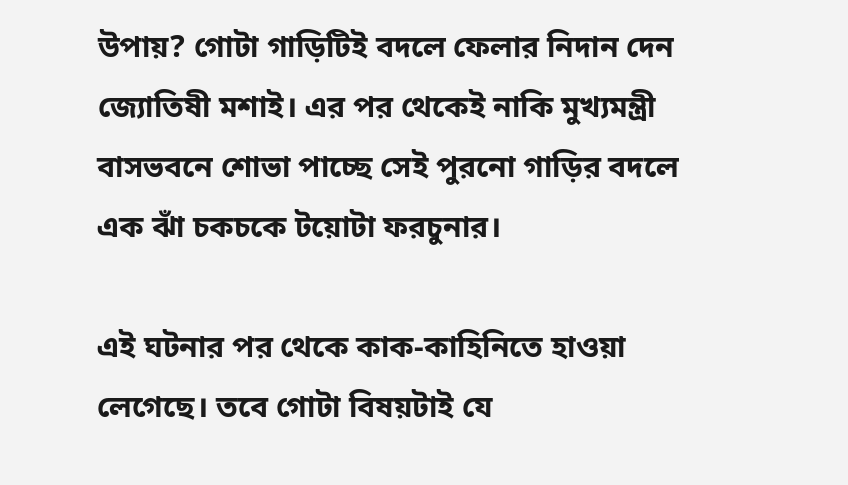উপায়? গোটা গাড়িটিই বদলে ফেলার নিদান দেন জ্যোতিষী মশাই। এর পর থেকেই নাকি মুখ্যমন্ত্রী বাসভবনে শোভা পাচ্ছে সেই পুরনো গাড়ির বদলে এক ঝাঁ চকচকে টয়োটা ফরচুনার।

এই ঘটনার পর থেকে কাক-কাহিনিতে হাওয়া লেগেছে। তবে গোটা বিষয়টাই যে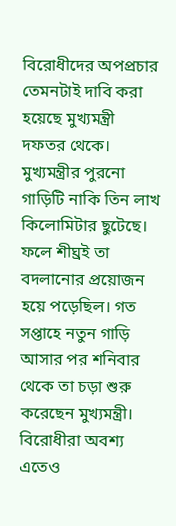বিরোধীদের অপপ্রচার তেমনটাই দাবি করা হয়েছে মুখ্যমন্ত্রী দফতর থেকে। মুখ্যমন্ত্রীর পুরনো গাড়িটি নাকি তিন লাখ কিলোমিটার ছুটেছে। ফলে শীঘ্রই তা বদলানোর প্রয়োজন হয়ে পড়েছিল। গত সপ্তাহে নতুন গাড়ি আসার পর শনিবার থেকে তা চড়া শুরু করেছেন মুখ্যমন্ত্রী। বিরোধীরা অবশ্য এতেও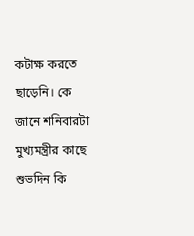কটাক্ষ করতে ছাড়েনি। কে জানে শনিবারটা মুখ্যমন্ত্রীর কাছে শুভদিন কি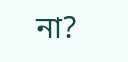না?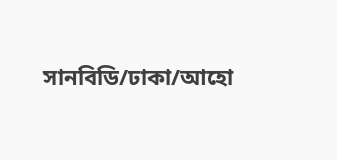সানবিডি/ঢাকা/আহো